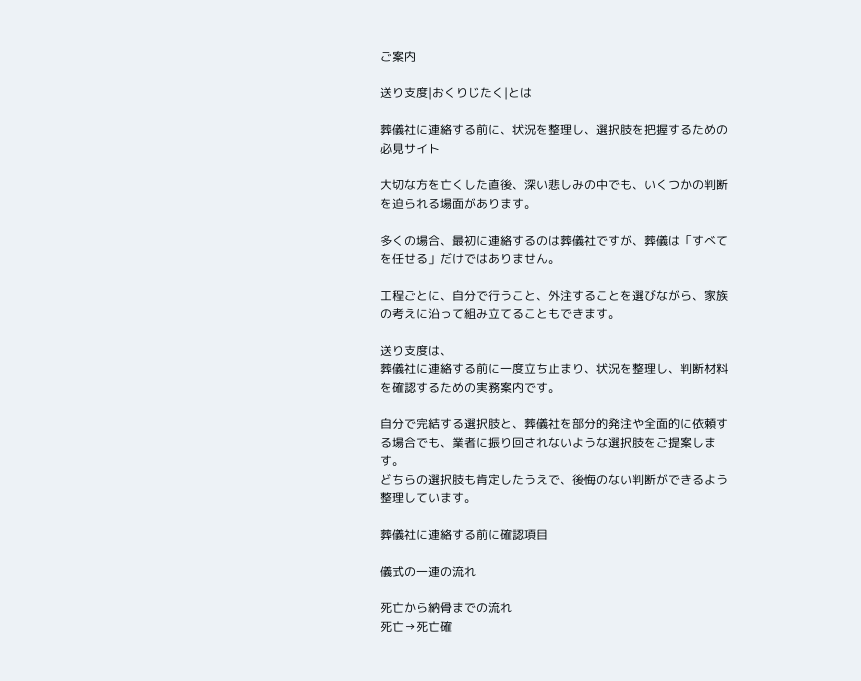ご案内

送り支度|おくりじたく|とは

葬儀社に連絡する前に、状況を整理し、選択肢を把握するための必見サイト

大切な方を亡くした直後、深い悲しみの中でも、いくつかの判断を迫られる場面があります。

多くの場合、最初に連絡するのは葬儀社ですが、葬儀は「すべてを任せる」だけではありません。

工程ごとに、自分で行うこと、外注することを選びながら、家族の考えに沿って組み立てることもできます。

送り支度は、
葬儀社に連絡する前に一度立ち止まり、状況を整理し、判断材料を確認するための実務案内です。

自分で完結する選択肢と、葬儀社を部分的発注や全面的に依頼する場合でも、業者に振り回されないような選択肢をご提案します。
どちらの選択肢も肯定したうえで、後悔のない判断ができるよう整理しています。

葬儀社に連絡する前に確認項目

儀式の一連の流れ

死亡から納骨までの流れ
死亡→死亡確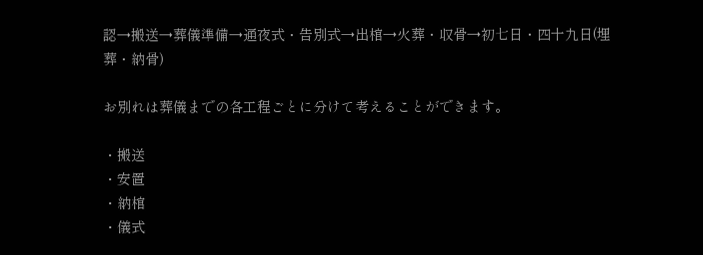認→搬送→葬儀準備→通夜式・告別式→出棺→火葬・収骨→初七日・四十九日(埋葬・納骨)

お別れは葬儀までの各工程ごとに分けて考えることができます。

・搬送
・安置
・納棺
・儀式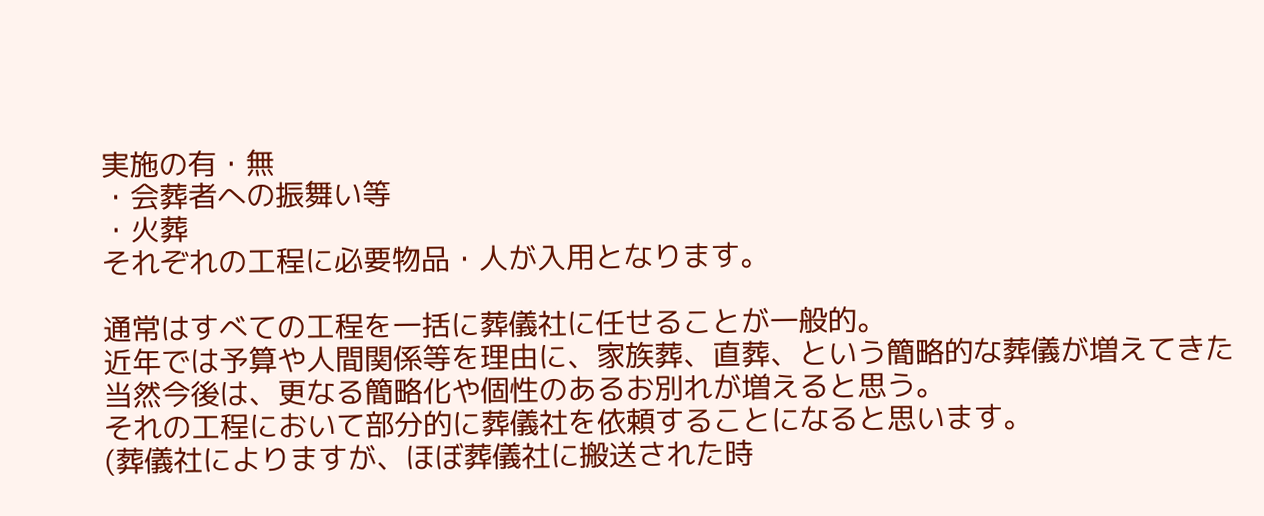実施の有・無
・会葬者への振舞い等
・火葬
それぞれの工程に必要物品・人が入用となります。

通常はすべての工程を一括に葬儀社に任せることが一般的。
近年では予算や人間関係等を理由に、家族葬、直葬、という簡略的な葬儀が増えてきた
当然今後は、更なる簡略化や個性のあるお別れが増えると思う。
それの工程において部分的に葬儀社を依頼することになると思います。
(葬儀社によりますが、ほぼ葬儀社に搬送された時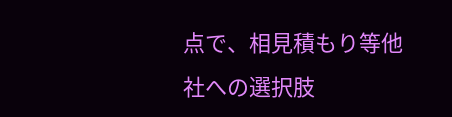点で、相見積もり等他社への選択肢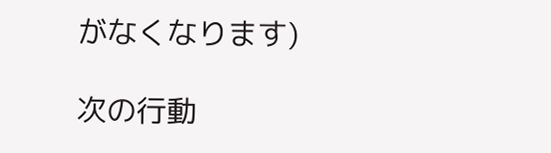がなくなります)

次の行動